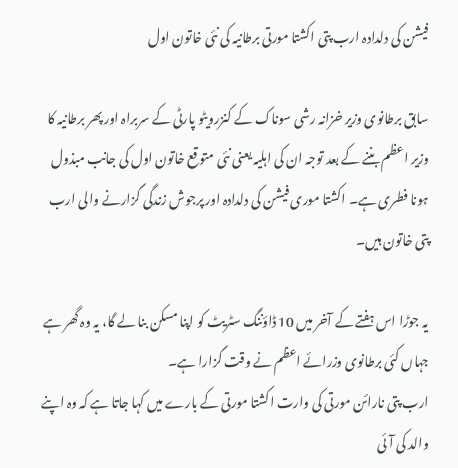فیشن کی دلدادہ ارب پتی اکشتا مورتی برطانیہ کی نئی خاتون اول

سابق برطانوی وزیر خزانہ رشی سوناک کے کنزرویٹو پارٹی کے سربراہ اور پھر برطانیہ کا وزیر اعظم بننے کے بعد توجہ ان کی اہلیہ یعنی نئی متوقع خاتون اول کی جانب مبذول ہونا فطری ہے۔ اکشتا موری فیشن کی دلدادہ اور پرجوش زندگی گزارنے والی ارب پتی خاتون ہیں۔

یہ جوڑا اس ہفتے کے آخر میں 10 ڈاؤننگ سٹریٹ کو اپنا مسکن بنا لے گا، یہ وہ گھر ہے جہاں کئی برطانوی وزرائے اعظم نے وقت گزارا ہے۔
ارب پتی نارائن مورتی کی وارت اکشتا مورتی کے بارے میں کہا جاتا ہے کہ وہ اپنے والد کی آئی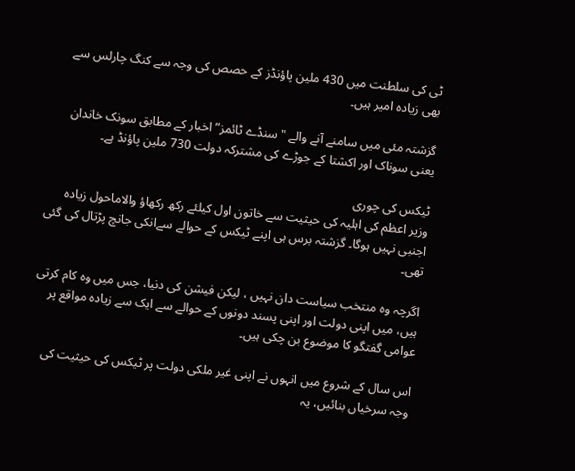ٹی کی سلطنت میں 430 ملین پاؤنڈز کے حصص کی وجہ سے کنگ چارلس سے بھی زیادہ امیر ہیں۔

گزشتہ مئی میں سامنے آنے والے "سنڈے ٹائمز” اخبار کے مطابق سونک خاندان یعنی سوناک اور اکشتا کے جوڑے کی مشترکہ دولت 730 ملین پاؤنڈ ہے۔

ٹیکس کی چوری
وزیر اعظم کی اہلیہ کی حیثیت سے خاتون اول کیلئے رکھ رکھاؤ والاماحول زیادہ اجنبی نہیں ہوگا۔ گزشتہ برس ہی اپنے ٹیکس کے حوالے سےانکی جانچ پڑتال کی گئی تھی۔

اگرچہ وہ منتخب سیاست دان نہیں ، لیکن فیشن کی دنیا، جس میں وہ کام کرتی ہیں، میں اپنی دولت اور اپنی پسند دونوں کے حوالے سے ایک سے زیادہ مواقع پر عوامی گفتگو کا موضوع بن چکی ہیں۔

اس سال کے شروع میں انہوں نے اپنی غیر ملکی دولت پر ٹیکس کی حیثیت کی وجہ سرخیاں بنائیں، یہ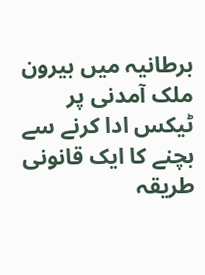برطانیہ میں بیرون ملک آمدنی پر ٹیکس ادا کرنے سے بچنے کا ایک قانونی طریقہ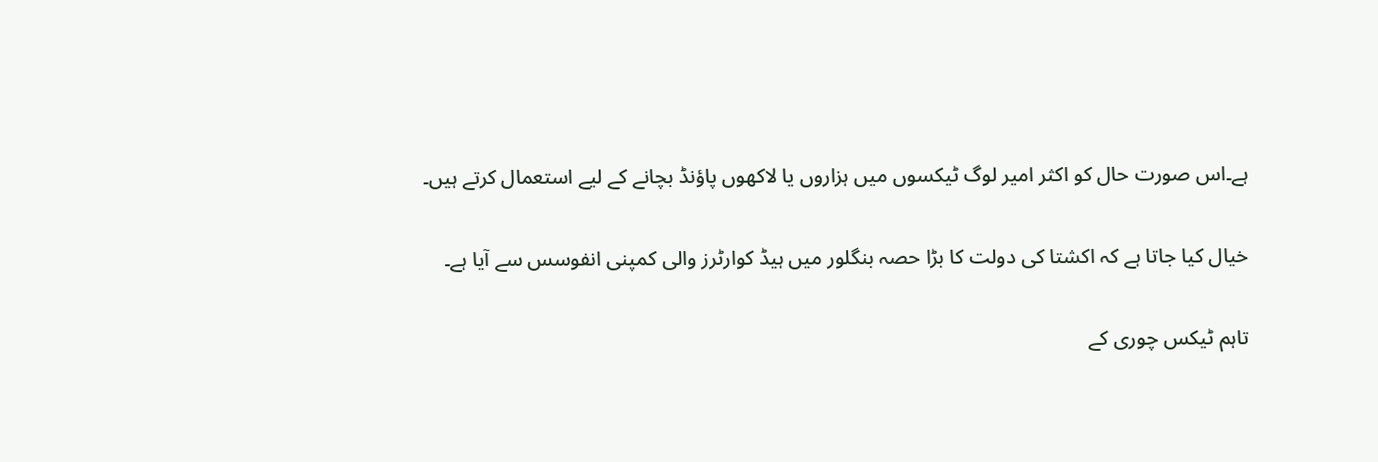ہے۔اس صورت حال کو اکثر امیر لوگ ٹیکسوں میں ہزاروں یا لاکھوں پاؤنڈ بچانے کے لیے استعمال کرتے ہیں۔

خیال کیا جاتا ہے کہ اکشتا کی دولت کا بڑا حصہ بنگلور میں ہیڈ کوارٹرز والی کمپنی انفوسس سے آیا ہے۔

تاہم ٹیکس چوری کے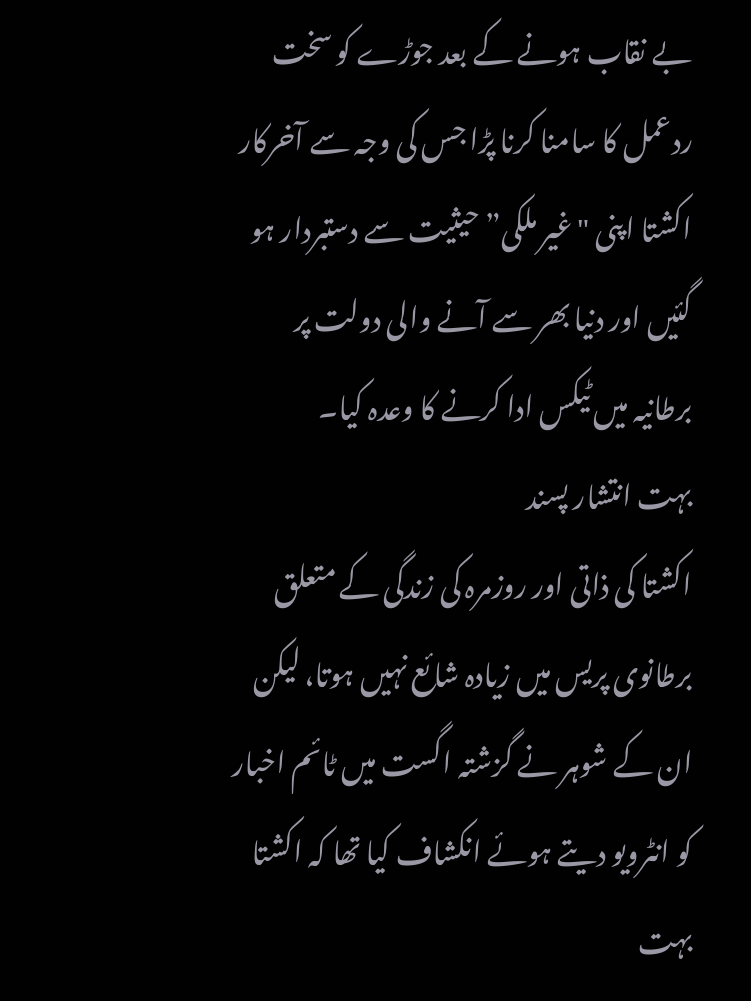بے نقاب ہونے کے بعد جوڑے کو سخت ردعمل کا سامنا کرنا پڑا جس کی وجہ سے آخرکار اکشتا اپنی "غیر ملکی” حیثیت سے دستبردار ہو گئیں اور دنیا بھر سے آنے والی دولت پر برطانیہ میں ٹیکس ادا کرنے کا وعدہ کیا۔
بہت انتشار پسند
اکشتا کی ذاتی اور روزمرہ کی زندگی کے متعلق برطانوی پریس میں زیادہ شائع نہیں ہوتا، لیکن ان کے شوہر نے گزشتہ اگست میں ٹائم اخبار کو انٹرویو دیتے ہوئے انکشاف کیا تھا کہ اکشتا بہت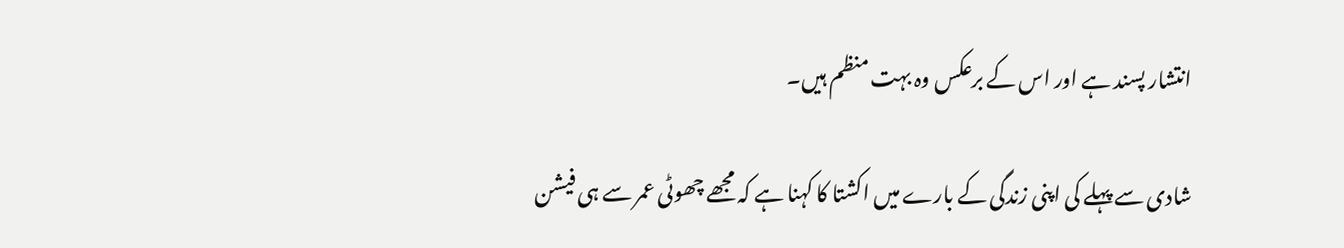انتشار پسند ہے اور اس کے برعکس وہ بہت منظم ہیں۔

شادی سے پہلے کی اپنی زندگی کے بارے میں اکشتا کا کہنا ہے کہ مجھے چھوٹی عمر سے ہی فیشن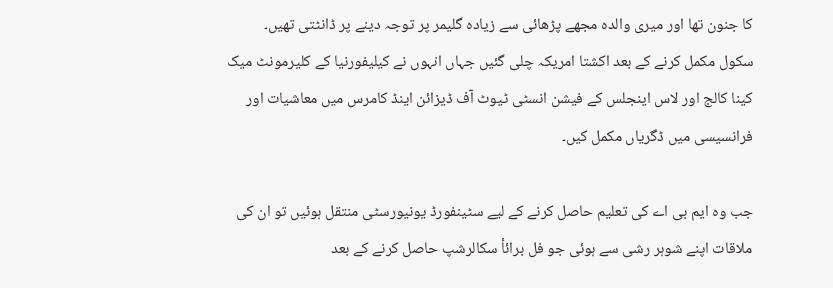کا جنون تھا اور میری والدہ مجھے پڑھائی سے زیادہ گلیمر پر توجہ دینے پر ڈانٹتی تھیں۔
سکول مکمل کرنے کے بعد اکشتا امریکہ چلی گئیں جہاں انہوں نے کیلیفورنیا کے کلیرمونٹ میک کینا کالج اور لاس اینجلس کے فیشن انسٹی ٹیوٹ آف ڈیزائن اینڈ کامرس میں معاشیات اور فرانسیسی میں ڈگریاں مکمل کیں۔

جب وہ ایم بی اے کی تعلیم حاصل کرنے کے لیے سٹینفورڈ یونیورسٹی منتقل ہوئیں تو ان کی ملاقات اپنے شوہر رشی سے ہوئی جو فل برائأ سکالرشپ حاصل کرنے کے بعد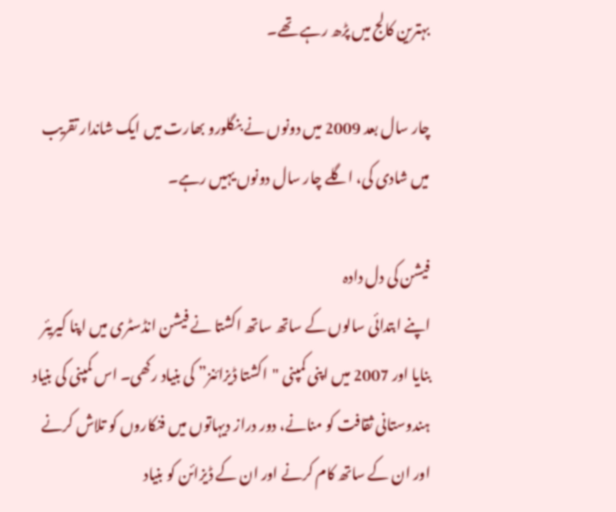بہترین کالج میں پڑھ رہے تھے۔

چار سال بعد 2009 میں دونوں نے بنگلورو بھارت میں ایک شاندار تقریب میں شادی کی، اگلے چار سال دونوں یہیں رہے۔

فیشن کی دل دادہ
اپنے ابتدائی سالوں کے ساتھ ساتھ اکشتا نے فیشن انڈسٹری میں اپنا کیریئر بنایا اور 2007 میں اپنی کمپنی "اکشتا ڈیزائنز” کی بنیاد رکھی۔ اس کمپنی کی بنیاد ہندوستانی ثقافت کو منانے، دور دراز دیہاتوں میں فنکاروں کو تلاش کرنے اور ان کے ساتھ کام کرنے اور ان کے ڈیزائن کو بنیاد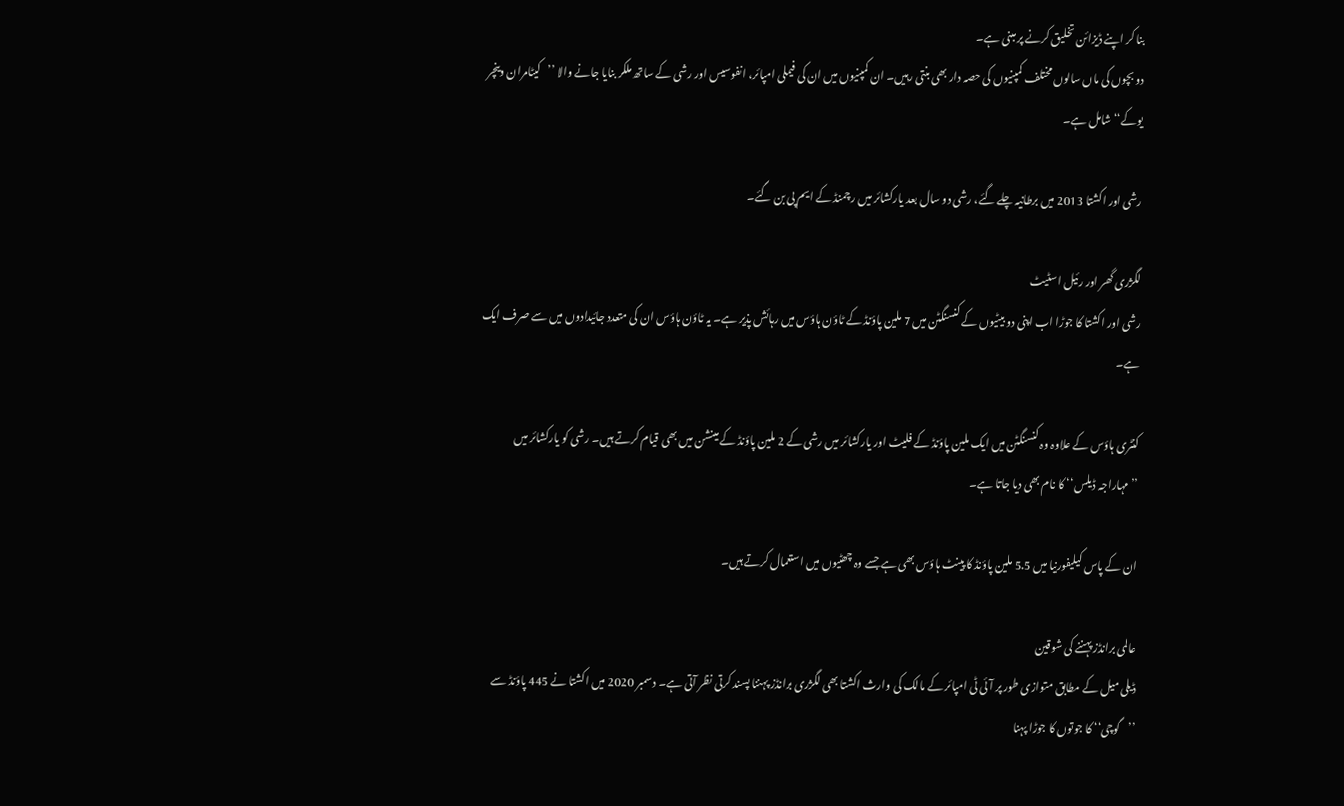بنا کر اپنے ڈیزائن تخلیق کرنے پر مبنی ہے۔
دو بچوں کی ماں سالوں مختلف کمپنیوں کی حصہ دار بھی بنتی رہیں۔ ان کمپنیوں میں ان کی فیملی امپائر، انفوسیس اور رشی کے ساتھ ملکر بنایا جانے والا ’’کیٹامران وینچر یوکے‘‘ شامل ہے۔

رشی اور اکشتا 2013 میں برطانیہ چلے گئے، رشی دو سال بعد یارکشائر میں رچمنڈ کے ایم پی بن گئے۔

لگژری گھر اور رئیل اسٹیٹ
رشی اور اکشتا کا جوڑا اب اپنی دو بیٹیوں کے کنسنگٹن میں 7 ملین پاؤنڈ کے ٹاؤن ہاؤس میں رہائش پذیر ہے۔ یہ ٹاؤن ہاؤس ان کی متعدد جائیدادوں میں سے صرف ایک ہے۔

کنٹری ہاؤس کے علاوہ وہ کنسنگٹن میں ایک ملین پاؤنڈ کے فلیٹ اور یارکشائر میں رشی کے 2 ملین پاؤنڈ کے مینشن میں بھی قیام کرتے ہیں۔ رشی کو یارکشائر میں ’’مہاراجہ ڈیلس‘‘ کا نام بھی دیا جاتا ہے۔

ان کے پاس کیلیفورنیا میں 5.5 ملین پاؤنڈ کا پینٹ ہاؤس بھی ہے جسے وہ چھٹیوں میں استعمال کرتے ہیں۔

عالمی برانڈز پہننے کی شوقین
ڈیلی میل کے مطابق متوازی طور پر آئی ٹی امپائر کے مالک کی وارث اکشتا بھی لگژری برانڈز پہننا پسند کرتی نظر آتی ہے۔ دسمبر 2020 میں اکشتا نے 445 پاؤنڈ سے ’’گوچی‘‘ کا جوتوں کا جوڑا پہنا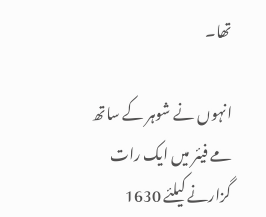تھا۔

انہوں نے شوہر کے ساتھ مے فیئر میں ایک رات گزارنے کیلئے 1630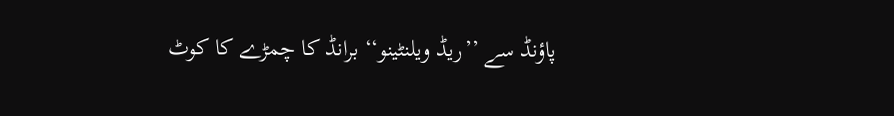پاؤنڈ سے ’’ریڈ ویلنٹینو‘‘ برانڈ کا چمڑے کا کوٹ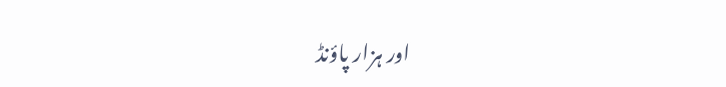اور ہزار پاؤنڈ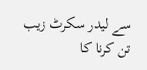سے لیدر سکرٹ زیب تن کرنا کا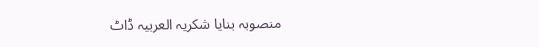منصوبہ بنایا شکریہ العربیہ ڈاٹ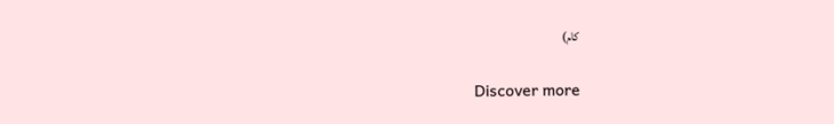کام)

Discover more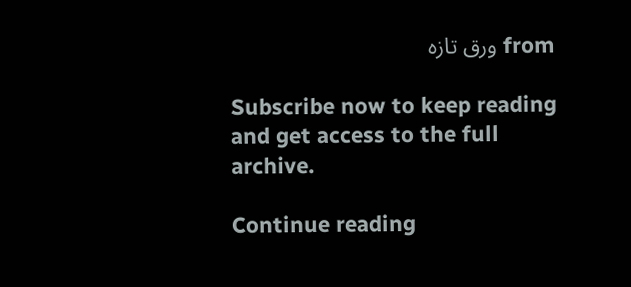from ورق تازہ

Subscribe now to keep reading and get access to the full archive.

Continue reading